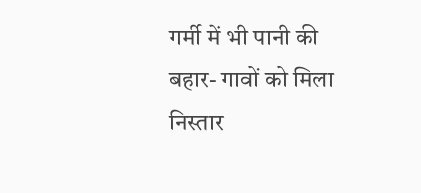गर्मी में भी पानी की बहार- गावों को मिला निस्तार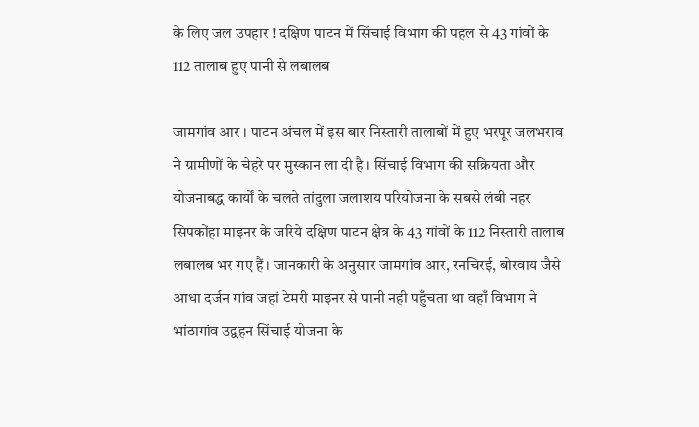के लिए जल उपहार ! दक्षिण पाटन में सिंचाई विभाग की पहल से 43 गांवों के 112 तालाब हुए पानी से लबालब

जामगांव आर । पाटन अंचल में इस बार निस्तारी तालाबों में हुए भरपूर जलभराव ने ग्रामीणों के चेहरे पर मुस्कान ला दी है। सिंचाई विभाग की सक्रियता और योजनाबद्ध कार्यों के चलते तांदुला जलाशय परियोजना के सबसे लंबी नहर सिपकोंहा माइनर के जरिये दक्षिण पाटन क्षेत्र के 43 गांवों के 112 निस्तारी तालाब लबालब भर गए हैं। जानकारी के अनुसार जामगांव आर, रनचिरई, बोरवाय जैसे आधा दर्जन गांव जहां टेमरी माइनर से पानी नही पहुँचता था वहाँ विभाग ने भांठागांव उद्वहन सिंचाई योजना के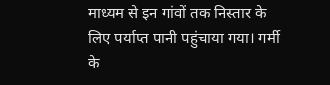माध्यम से इन गांवों तक निस्तार के लिए पर्याप्त पानी पहुंचाया गया। गर्मी के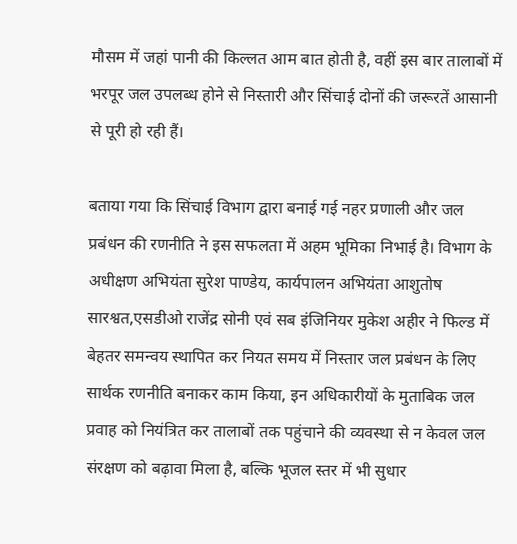मौसम में जहां पानी की किल्लत आम बात होती है, वहीं इस बार तालाबों में भरपूर जल उपलब्ध होने से निस्तारी और सिंचाई दोनों की जरूरतें आसानी से पूरी हो रही हैं।

बताया गया कि सिंचाई विभाग द्वारा बनाई गई नहर प्रणाली और जल प्रबंधन की रणनीति ने इस सफलता में अहम भूमिका निभाई है। विभाग के अधीक्षण अभियंता सुरेश पाण्डेय, कार्यपालन अभियंता आशुतोष सारश्वत,एसडीओ राजेंद्र सोनी एवं सब इंजिनियर मुकेश अहीर ने फिल्ड में बेहतर समन्वय स्थापित कर नियत समय में निस्तार जल प्रबंधन के लिए सार्थक रणनीति बनाकर काम किया, इन अधिकारीयों के मुताबिक जल प्रवाह को नियंत्रित कर तालाबों तक पहुंचाने की व्यवस्था से न केवल जल संरक्षण को बढ़ावा मिला है, बल्कि भूजल स्तर में भी सुधार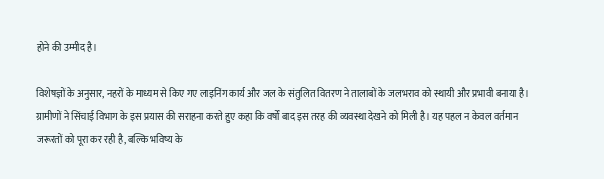होने की उम्मीद है।

विशेषज्ञों के अनुसार, नहरों के माध्यम से किए गए लाइनिंग कार्य और जल के संतुलित वितरण ने तालाबों के जलभराव को स्थायी और प्रभावी बनाया है। ग्रामीणों ने सिंचाई विभाग के इस प्रयास की सराहना करते हुए कहा कि वर्षों बाद इस तरह की व्यवस्था देखने को मिली है। यह पहल न केवल वर्तमान जरूरतों को पूरा कर रही है, बल्कि भविष्य के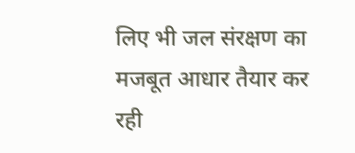लिए भी जल संरक्षण का मजबूत आधार तैयार कर रही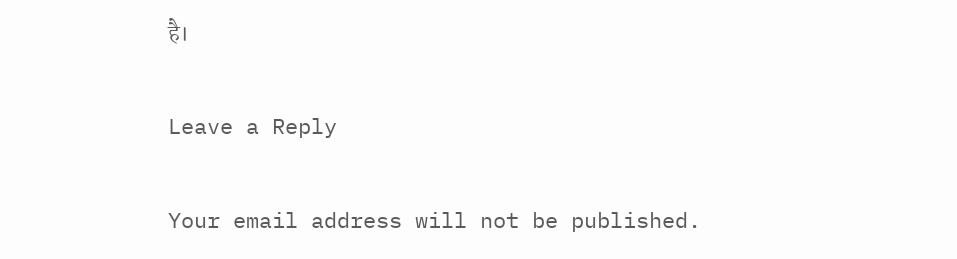है।

Leave a Reply

Your email address will not be published.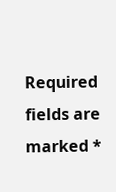Required fields are marked *